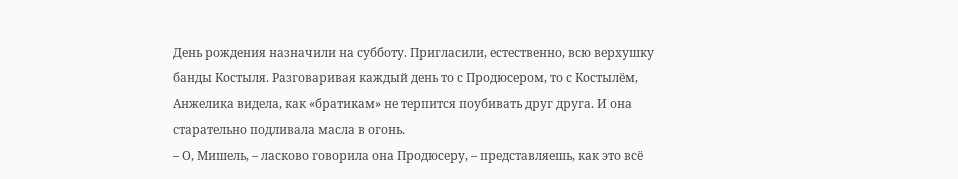День рождения назначили на субботу. Пригласили, естественно, всю верхушку банды Костыля. Разговаривая каждый день то с Продюсером, то с Костылём, Анжелика видела, как «братикам» не терпится поубивать друг друга. И она старательно подливала масла в огонь.
– О, Мишель, – ласково говорила она Продюсеру, – представляешь, как это всё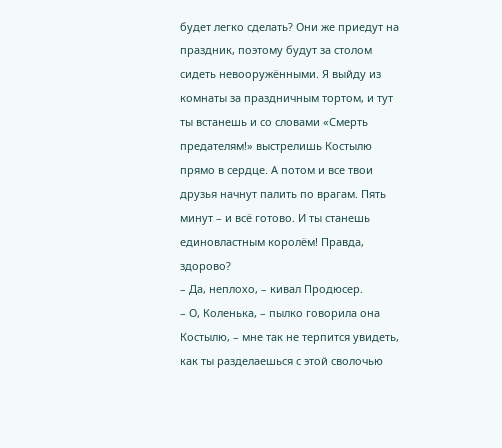будет легко сделать? Они же приедут на праздник, поэтому будут за столом сидеть невооружёнными. Я выйду из комнаты за праздничным тортом, и тут ты встанешь и со словами «Смерть предателям!» выстрелишь Костылю прямо в сердце. А потом и все твои друзья начнут палить по врагам. Пять минут – и всё готово. И ты станешь единовластным королём! Правда, здорово?
– Да, неплохо, – кивал Продюсер.
– О, Коленька, – пылко говорила она Костылю, – мне так не терпится увидеть, как ты разделаешься с этой сволочью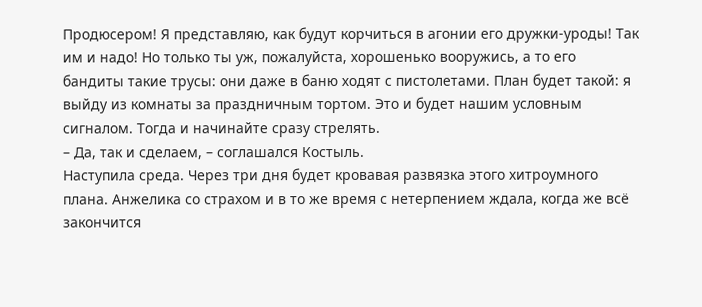Продюсером! Я представляю, как будут корчиться в агонии его дружки-уроды! Так им и надо! Но только ты уж, пожалуйста, хорошенько вооружись, а то его бандиты такие трусы: они даже в баню ходят с пистолетами. План будет такой: я выйду из комнаты за праздничным тортом. Это и будет нашим условным сигналом. Тогда и начинайте сразу стрелять.
– Да, так и сделаем, – соглашался Костыль.
Наступила среда. Через три дня будет кровавая развязка этого хитроумного плана. Анжелика со страхом и в то же время с нетерпением ждала, когда же всё закончится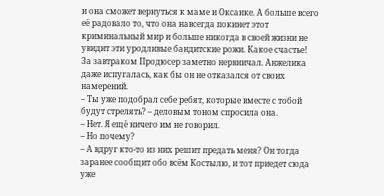и она сможет вернуться к маме и Оксанке. А больше всего её радовало то, что она навсегда покинет этот криминальный мир и больше никогда в своей жизни не увидит эти уродливые бандитские рожи. Какое счастье!
За завтраком Продюсер заметно нервничал. Анжелика даже испугалась, как бы он не отказался от своих намерений.
– Ты уже подобрал себе ребят, которые вместе с тобой будут стрелять? – деловым тоном спросила она.
– Нет. Я ещё ничего им не говорил.
– Но почему?
– А вдруг кто-то из них решит предать меня? Он тогда заранее сообщит обо всём Костылю, и тот приедет сюда уже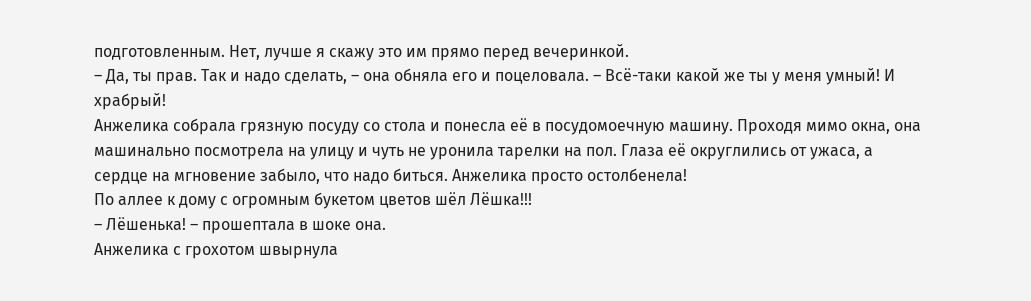подготовленным. Нет, лучше я скажу это им прямо перед вечеринкой.
– Да, ты прав. Так и надо сделать, – она обняла его и поцеловала. – Всё-таки какой же ты у меня умный! И храбрый!
Анжелика собрала грязную посуду со стола и понесла её в посудомоечную машину. Проходя мимо окна, она машинально посмотрела на улицу и чуть не уронила тарелки на пол. Глаза её округлились от ужаса, а сердце на мгновение забыло, что надо биться. Анжелика просто остолбенела!
По аллее к дому с огромным букетом цветов шёл Лёшка!!!
– Лёшенька! – прошептала в шоке она.
Анжелика с грохотом швырнула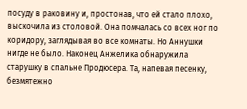посуду в раковину и, простонав, что ей стало плохо, выскочила из столовой. Она помчалась со всех ног по коридору, заглядывая во все комнаты. Но Аннушки нигде не было. Наконец Анжелика обнаружила старушку в спальне Продюсера. Та, напевая песенку, безмятежно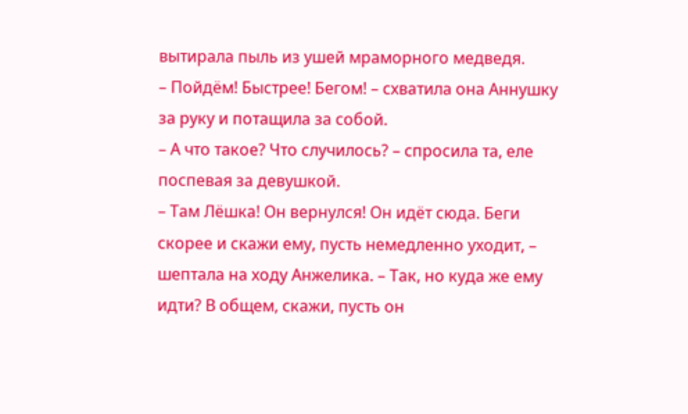вытирала пыль из ушей мраморного медведя.
– Пойдём! Быстрее! Бегом! – схватила она Аннушку за руку и потащила за собой.
– А что такое? Что случилось? – спросила та, еле поспевая за девушкой.
– Там Лёшка! Он вернулся! Он идёт сюда. Беги скорее и скажи ему, пусть немедленно уходит, – шептала на ходу Анжелика. – Так, но куда же ему идти? В общем, скажи, пусть он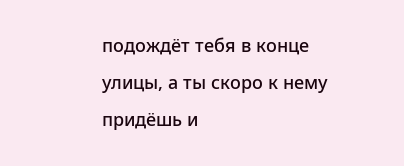подождёт тебя в конце улицы, а ты скоро к нему придёшь и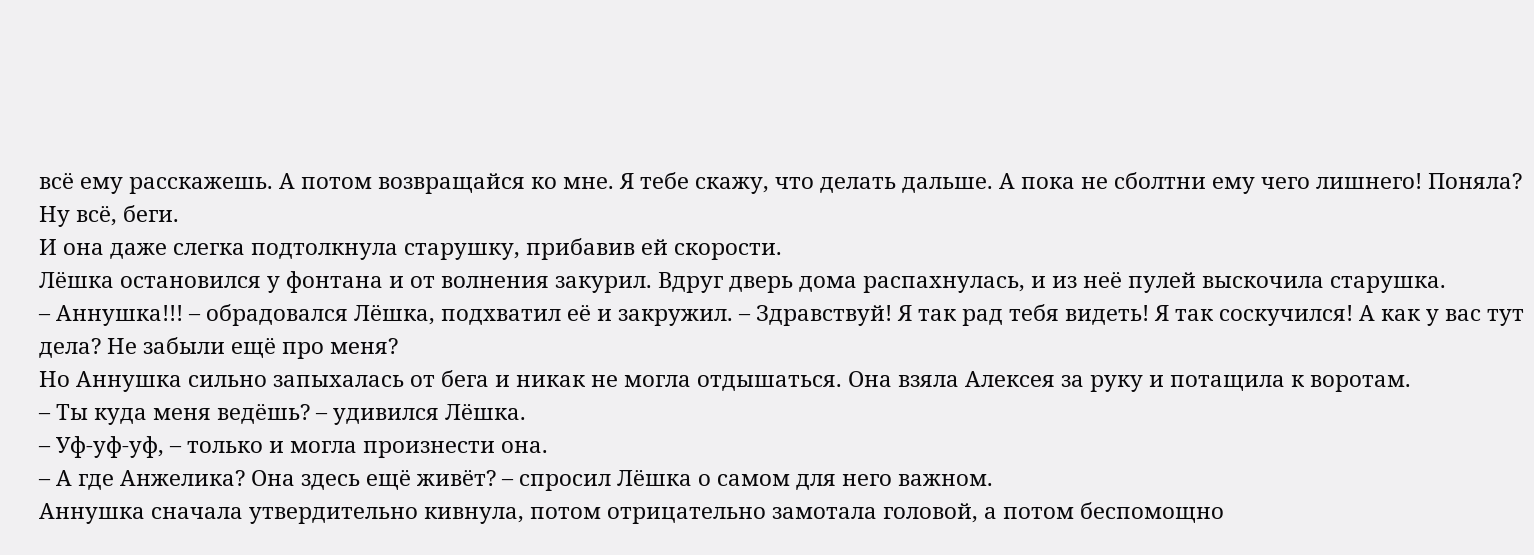всё ему расскажешь. А потом возвращайся ко мне. Я тебе скажу, что делать дальше. А пока не сболтни ему чего лишнего! Поняла? Ну всё, беги.
И она даже слегка подтолкнула старушку, прибавив ей скорости.
Лёшка остановился у фонтана и от волнения закурил. Вдруг дверь дома распахнулась, и из неё пулей выскочила старушка.
– Аннушка!!! – обрадовался Лёшка, подхватил её и закружил. – Здравствуй! Я так рад тебя видеть! Я так соскучился! А как у вас тут дела? Не забыли ещё про меня?
Но Аннушка сильно запыхалась от бега и никак не могла отдышаться. Она взяла Алексея за руку и потащила к воротам.
– Ты куда меня ведёшь? – удивился Лёшка.
– Уф-уф-уф, – только и могла произнести она.
– А где Анжелика? Она здесь ещё живёт? – спросил Лёшка о самом для него важном.
Аннушка сначала утвердительно кивнула, потом отрицательно замотала головой, а потом беспомощно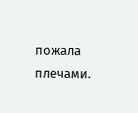пожала плечами.